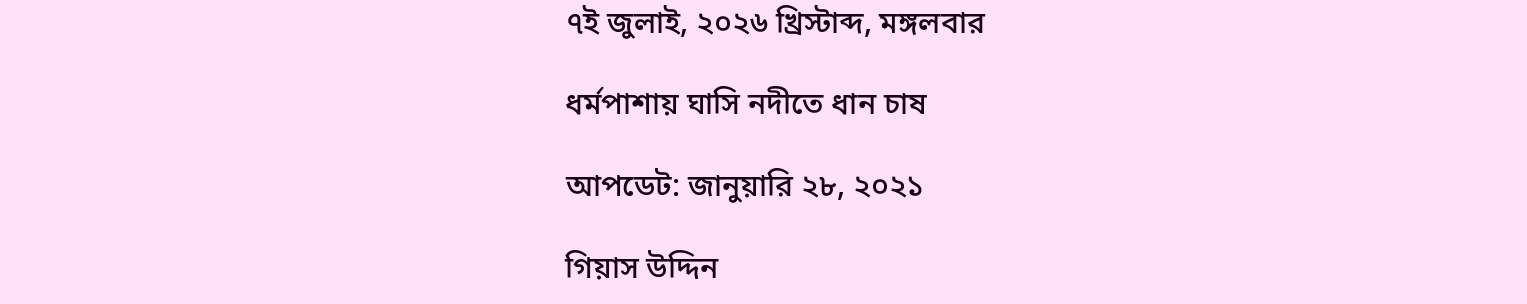৭ই জুলাই, ২০২৬ খ্রিস্টাব্দ, মঙ্গলবার

ধর্মপাশায় ঘাসি নদীতে ধান চাষ

আপডেট: জানুয়ারি ২৮, ২০২১

গিয়াস উদ্দিন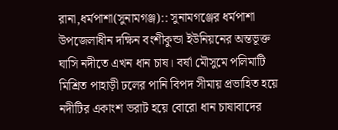রানা,ধর্মপাশা(সুনামগঞ্জ):: সুনামগঞ্জের ধর্মপাশা উপজেলাধীন দক্ষিন বংশীকুন্ডা ইউনিয়নের অন্তভূক্ত ঘাসি নদীতে এখন ধান চাষ। বর্ষা মৌসুমে পলিমাটি মিশ্রিত পাহাড়ী ঢলের পানি বিপদ সীমায় প্রভাহিত হয়ে নদীটির একাংশ ভরাট হয়ে বোরো ধান চাষাবাদের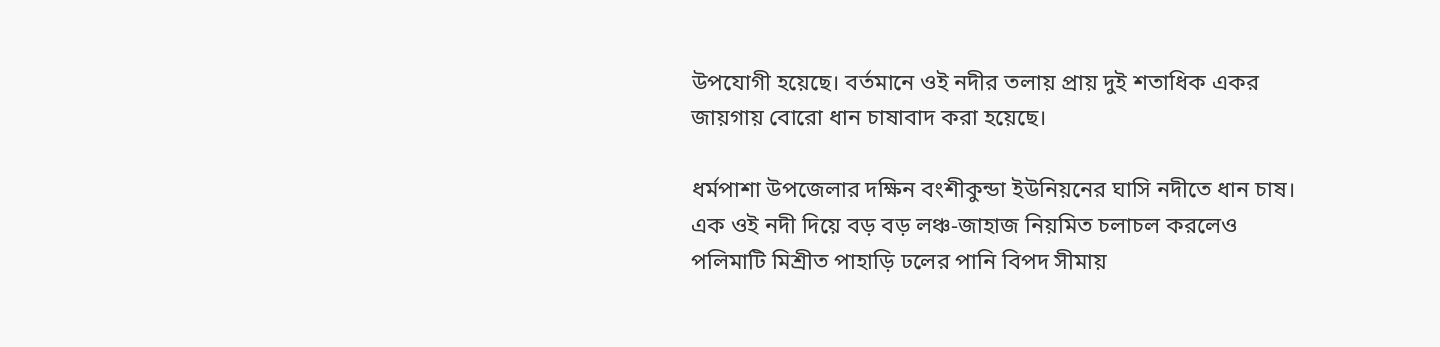উপযোগী হয়েছে। বর্তমানে ওই নদীর তলায় প্রায় দুই শতাধিক একর জায়গায় বোরো ধান চাষাবাদ করা হয়েছে।

ধর্মপাশা উপজেলার দক্ষিন বংশীকুন্ডা ইউনিয়নের ঘাসি নদীতে ধান চাষ। এক ওই নদী দিয়ে বড় বড় লঞ্চ-জাহাজ নিয়মিত চলাচল করলেও পলিমাটি মিশ্রীত পাহাড়ি ঢলের পানি বিপদ সীমায়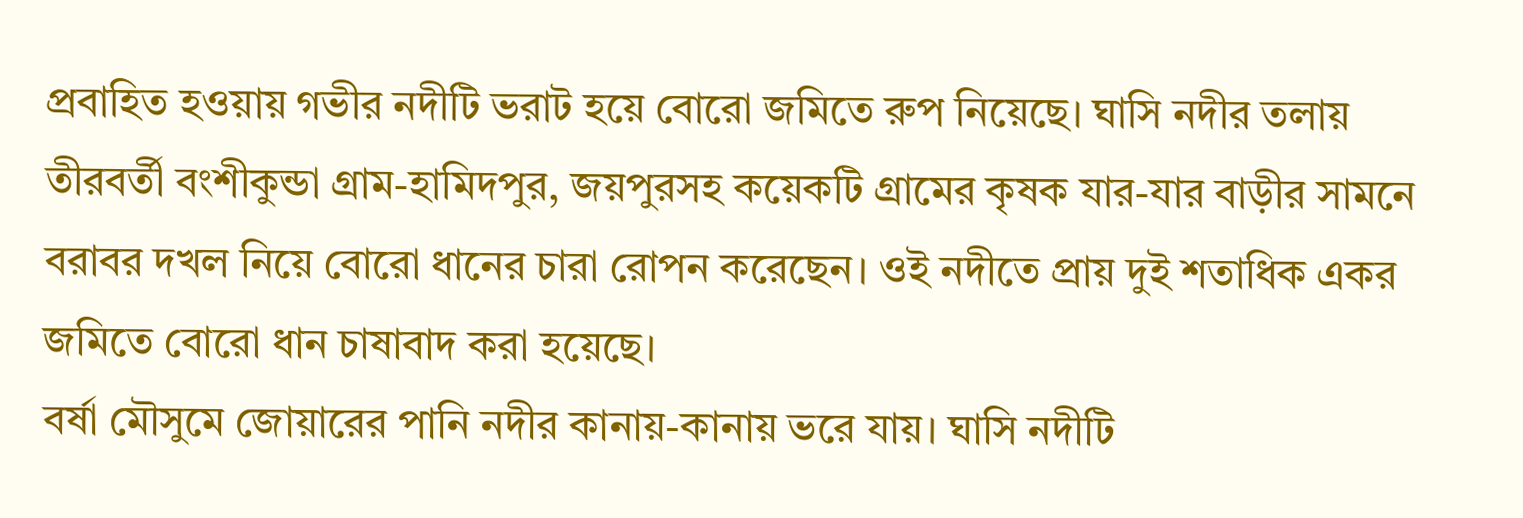প্রবাহিত হওয়ায় গভীর নদীটি ভরাট হয়ে বোরো জমিতে রুপ নিয়েছে। ঘাসি নদীর তলায় তীরবর্তী বংশীকুন্ডা গ্রাম-হামিদপুর, জয়পুরসহ কয়েকটি গ্রামের কৃষক যার-যার বাড়ীর সামনে বরাবর দখল নিয়ে বোরো ধানের চারা রোপন করেছেন। ওই নদীতে প্রায় দুই শতাধিক একর জমিতে বোরো ধান চাষাবাদ করা হয়েছে।
বর্ষা মৌসুমে জোয়ারের পানি নদীর কানায়-কানায় ভরে যায়। ঘাসি নদীটি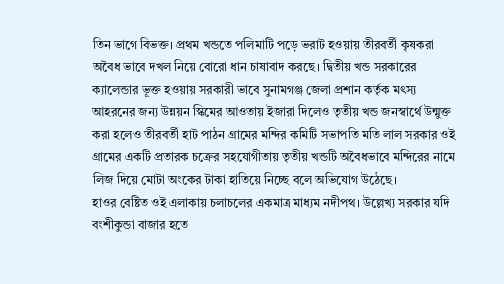তিন ভাগে বিভক্ত। প্রথম খন্ডতে পলিমাটি পড়ে ভরাট হওয়ায় তীরবর্তী কৃষকরা অবৈধ ভাবে দখল নিয়ে বোরো ধান চাষাবাদ করছে। দ্বিতীয় খন্ড সরকারের ক্যালেন্ডার ভূক্ত হওয়ায় সরকারী ভাবে সুনামগঞ্জ জেলা প্রশান কর্তৃক মৎস্য আহরনের জন্য উন্নয়ন স্কিমের আওতায় ইজারা দিলেও তৃতীয় খন্ড জনস্বার্থে উন্মুক্ত করা হলেও তীরবর্তী হাট পাঠন গ্রামের মন্দির কমিটি সভাপতি মতি লাল সরকার ওই গ্রামের একটি প্রতারক চক্রের সহযোগীতায় তৃতীয় খন্ডটি অবৈধভাবে মন্দিরের নামে লিজ দিয়ে মোটা অংকের টাকা হাতিয়ে নিচ্ছে বলে অভিযোগ উঠেছে।
হাওর বেষ্টিত ওই এলাকায় চলাচলের একমাত্র মাধ্যম নদীপথ। উল্লেখ্য সরকার যদি বংশীকুন্ডা বাজার হতে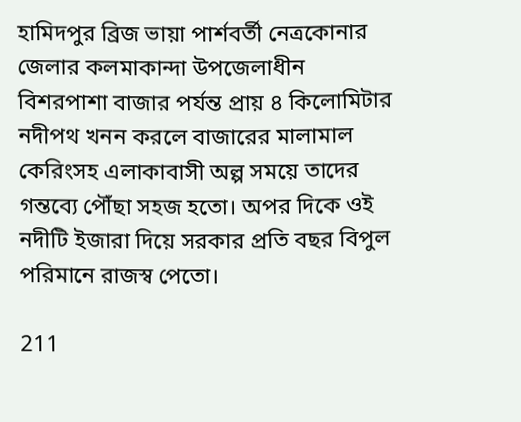হামিদপুর ব্রিজ ভায়া পার্শবর্তী নেত্রকোনার জেলার কলমাকান্দা উপজেলাধীন বিশরপাশা বাজার পর্যন্ত প্রায় ৪ কিলোমিটার নদীপথ খনন করলে বাজারের মালামাল কেরিংসহ এলাকাবাসী অল্প সময়ে তাদের গন্তব্যে পৌঁছা সহজ হতো। অপর দিকে ওই নদীটি ইজারা দিয়ে সরকার প্রতি বছর বিপুল পরিমানে রাজস্ব পেতো।

211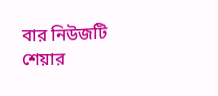বার নিউজটি শেয়ার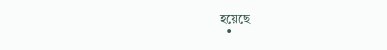হয়েছে
  •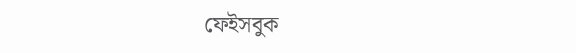ফেইসবুক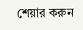শেয়ার করুন